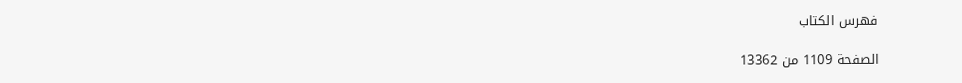فهرس الكتاب

الصفحة 1109 من 13362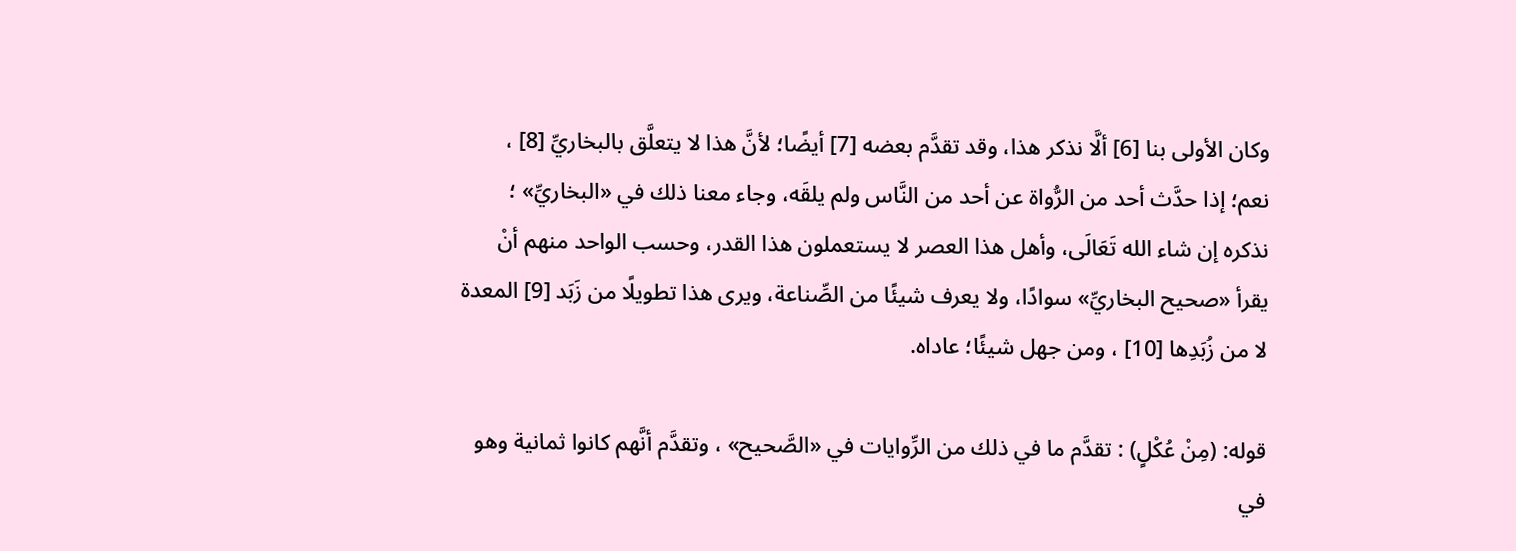وكان الأولى بنا [6] ألَّا نذكر هذا، وقد تقدَّم بعضه [7] أيضًا؛ لأنَّ هذا لا يتعلَّق بالبخاريِّ [8] ، نعم؛ إذا حدَّث أحد من الرُّواة عن أحد من النَّاس ولم يلقَه، وجاء معنا ذلك في «البخاريِّ» ؛ نذكره إن شاء الله تَعَالَى، وأهل هذا العصر لا يستعملون هذا القدر، وحسب الواحد منهم أنْ يقرأ «صحيح البخاريِّ» سوادًا، ولا يعرف شيئًا من الصِّناعة، ويرى هذا تطويلًا من زَبَد [9] المعدة لا من زُبَدِها [10] ، ومن جهل شيئًا؛ عاداه.

قوله: (مِنْ عُكْلٍ) : تقدَّم ما في ذلك من الرِّوايات في «الصَّحيح» ، وتقدَّم أنَّهم كانوا ثمانية وهو في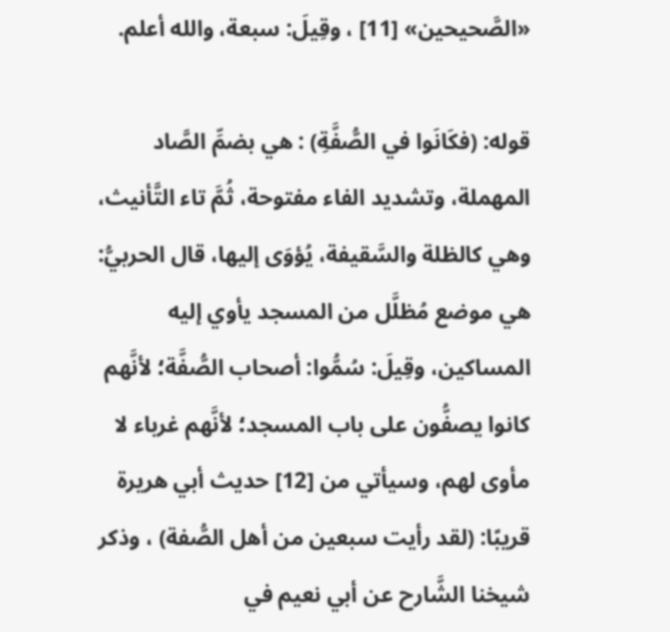«الصَّحيحين» [11] ، وقِيلَ: سبعة، والله أعلم.

قوله: (فكَانَوا في الصُّفَّةِ) : هي بضمِّ الصَّاد المهملة، وتشديد الفاء مفتوحة، ثُمَّ تاء التَّأنيث، وهي كالظلة والسَّقيفة، يُؤوَى إليها، قال الحربيُّ: هي موضع مُظلَّل من المسجد يأوي إليه المساكين، وقِيلَ: سُمُّوا: أصحاب الصُّفَّة؛ لأنَّهم كانوا يصفُّون على باب المسجد؛ لأنَّهم غرباء لا مأوى لهم، وسيأتي من [12] حديث أبي هريرة قريبًا: (لقد رأيت سبعين من أهل الصُّفة) ، وذكر شيخنا الشَّارح عن أبي نعيم في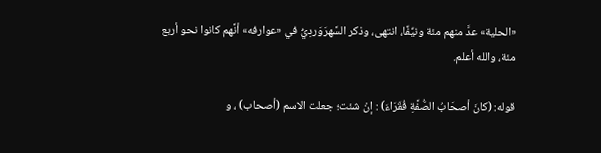«الحلية» عدَّ منهم مئة ونيِّفًا، انتهى، وذكر السَّهرَوَردِيُّ في «عوارفه» أنَّهم كانوا نحو أربع مئة، والله أعلم.

قوله: (كانَ أصحَابُ الصُّفَّةِ فُقَرَاءَ) : إنْ شئت؛ جعلت الاسم (أصحاب) ، و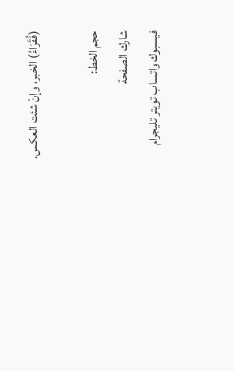(فُقَرَاءُ) الخبر، وإنْ شئت العكس.

حجم الخط:
شارك الصفحة
فيسبوك واتساب تويتر تليجرام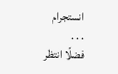انستجرام
. . .
فضلًا انتظر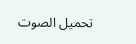تحميل الصوت